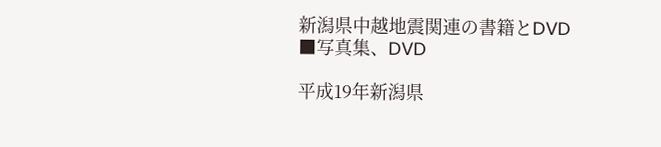新潟県中越地震関連の書籍とDVD
■写真集、DVD

平成19年新潟県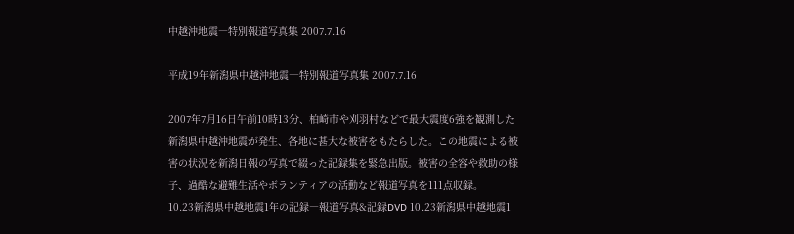中越沖地震―特別報道写真集 2007.7.16

平成19年新潟県中越沖地震―特別報道写真集 2007.7.16

2007年7月16日午前10時13分、柏崎市や刈羽村などで最大震度6強を観測した新潟県中越沖地震が発生、各地に甚大な被害をもたらした。この地震による被害の状況を新潟日報の写真で綴った記録集を緊急出版。被害の全容や救助の様子、過酷な避難生活やボランティアの活動など報道写真を111点収録。
10.23新潟県中越地震1年の記録―報道写真&記録DVD 10.23新潟県中越地震1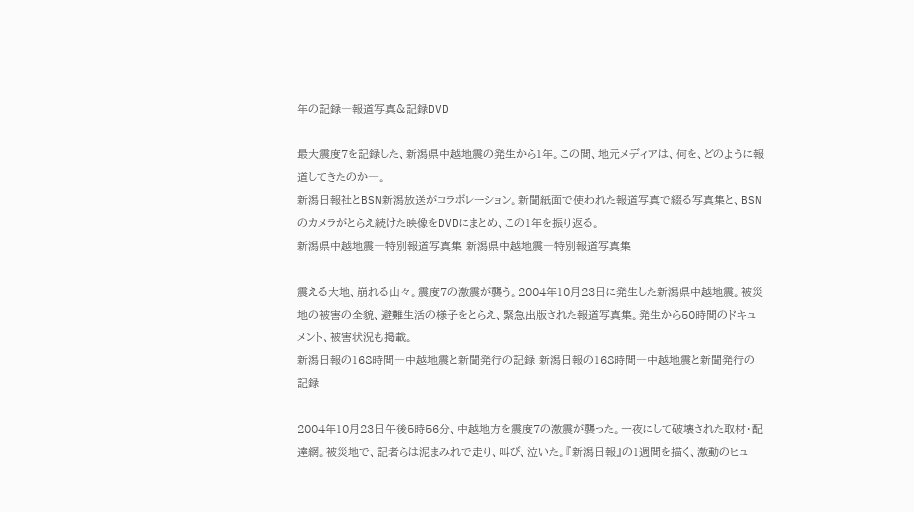年の記録―報道写真&記録DVD

最大震度7を記録した、新潟県中越地震の発生から1年。この間、地元メディアは、何を、どのように報道してきたのか―。
新潟日報社とBSN新潟放送がコラボレーション。新聞紙面で使われた報道写真で綴る写真集と、BSNのカメラがとらえ続けた映像をDVDにまとめ、この1年を振り返る。
新潟県中越地震―特別報道写真集 新潟県中越地震―特別報道写真集

震える大地、崩れる山々。震度7の激震が襲う。2004年10月23日に発生した新潟県中越地震。被災地の被害の全貌、避難生活の様子をとらえ、緊急出版された報道写真集。発生から50時間のドキュメント、被害状況も掲載。
新潟日報の168時間―中越地震と新聞発行の記録 新潟日報の168時間―中越地震と新聞発行の記録

2004年10月23日午後5時56分、中越地方を震度7の激震が襲った。一夜にして破壊された取材・配達網。被災地で、記者らは泥まみれで走り、叫び、泣いた。『新潟日報』の1週間を描く、激動のヒュ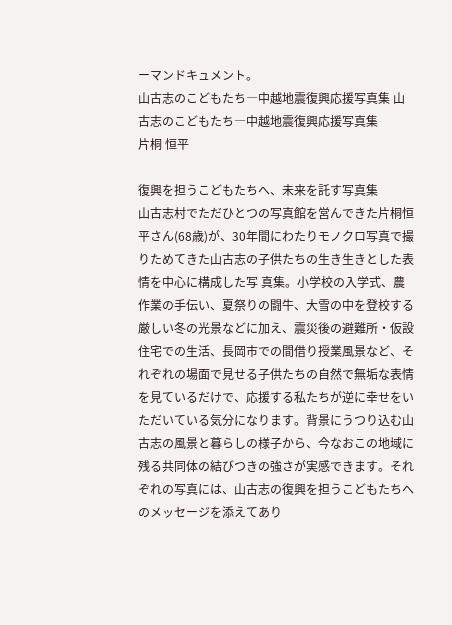ーマンドキュメント。
山古志のこどもたち―中越地震復興応援写真集 山古志のこどもたち―中越地震復興応援写真集
片桐 恒平

復興を担うこどもたちへ、未来を託す写真集
山古志村でただひとつの写真館を営んできた片桐恒平さん(68歳)が、30年間にわたりモノクロ写真で撮りためてきた山古志の子供たちの生き生きとした表情を中心に構成した写 真集。小学校の入学式、農作業の手伝い、夏祭りの闘牛、大雪の中を登校する厳しい冬の光景などに加え、震災後の避難所・仮設住宅での生活、長岡市での間借り授業風景など、それぞれの場面で見せる子供たちの自然で無垢な表情を見ているだけで、応援する私たちが逆に幸せをいただいている気分になります。背景にうつり込む山古志の風景と暮らしの様子から、今なおこの地域に残る共同体の結びつきの強さが実感できます。それぞれの写真には、山古志の復興を担うこどもたちへのメッセージを添えてあり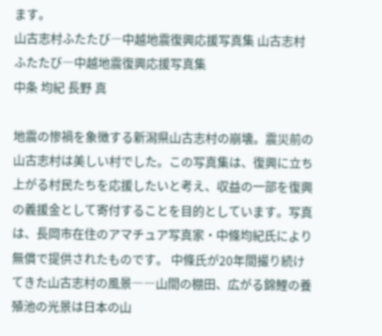ます。
山古志村ふたたび―中越地震復興応援写真集 山古志村ふたたび―中越地震復興応援写真集
中条 均紀 長野 真

地震の惨禍を象徴する新潟県山古志村の崩壊。震災前の山古志村は美しい村でした。この写真集は、復興に立ち上がる村民たちを応援したいと考え、収益の一部を復興の義援金として寄付することを目的としています。写真は、長岡市在住のアマチュア写真家・中條均紀氏により無償で提供されたものです。 中條氏が20年間撮り続けてきた山古志村の風景――山間の棚田、広がる錦鯉の養殖池の光景は日本の山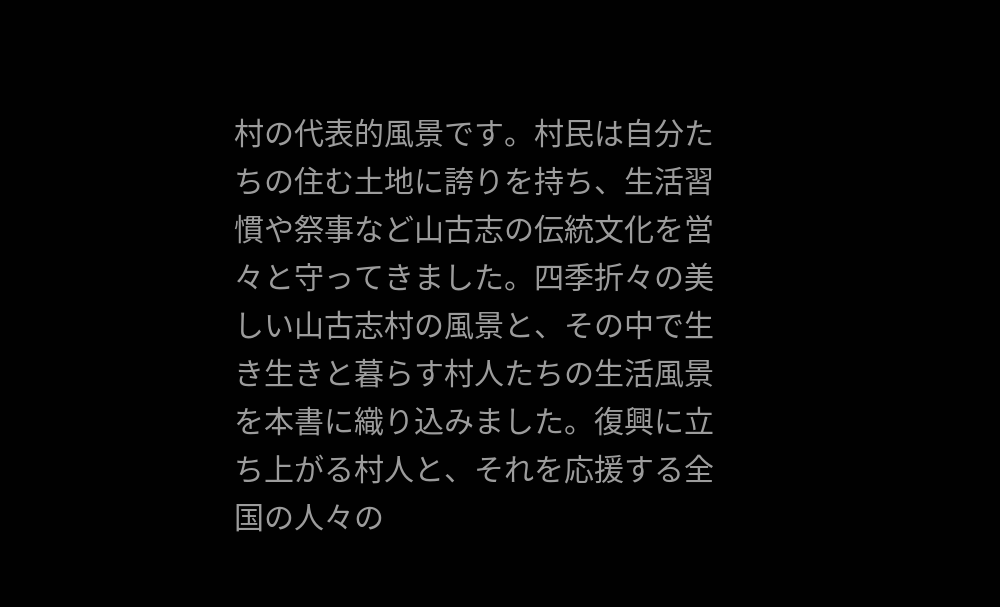村の代表的風景です。村民は自分たちの住む土地に誇りを持ち、生活習慣や祭事など山古志の伝統文化を営々と守ってきました。四季折々の美しい山古志村の風景と、その中で生き生きと暮らす村人たちの生活風景を本書に織り込みました。復興に立ち上がる村人と、それを応援する全国の人々の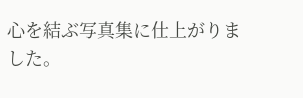心を結ぶ写真集に仕上がりました。